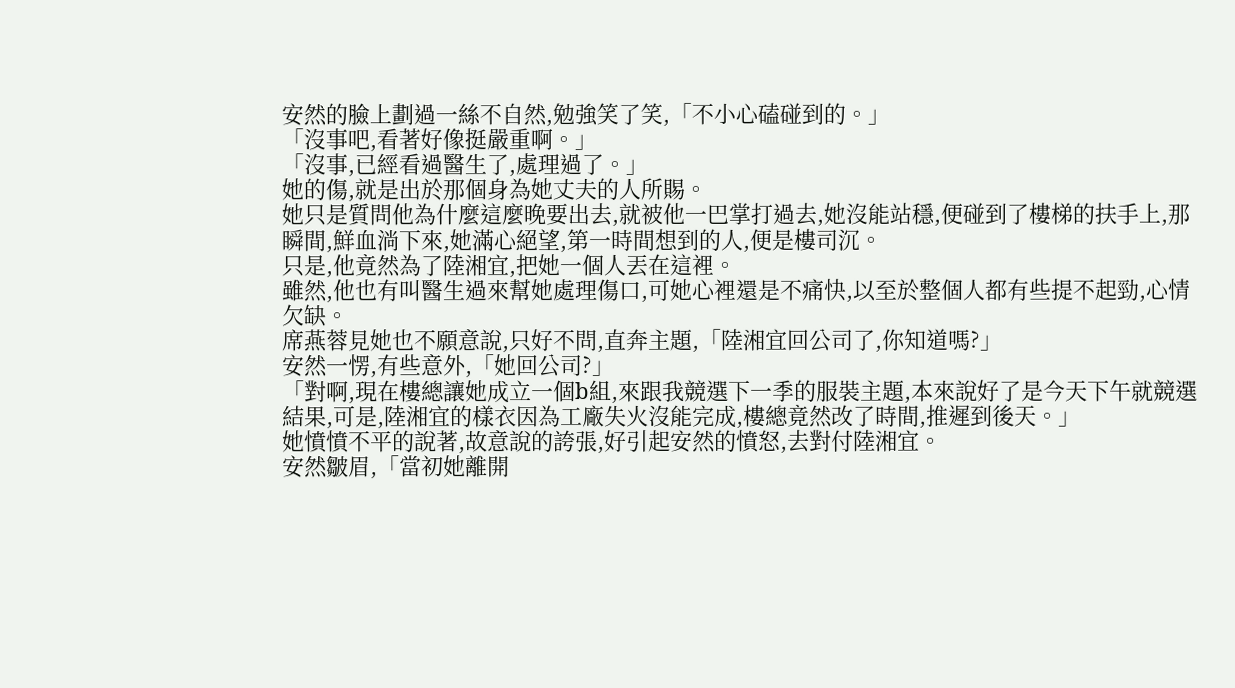安然的臉上劃過一絲不自然,勉強笑了笑,「不小心磕碰到的。」
「沒事吧,看著好像挺嚴重啊。」
「沒事,已經看過醫生了,處理過了。」
她的傷,就是出於那個身為她丈夫的人所賜。
她只是質問他為什麼這麼晚要出去,就被他一巴掌打過去,她沒能站穩,便碰到了樓梯的扶手上,那瞬間,鮮血淌下來,她滿心絕望,第一時間想到的人,便是樓司沉。
只是,他竟然為了陸湘宜,把她一個人丟在這裡。
雖然,他也有叫醫生過來幫她處理傷口,可她心裡還是不痛快,以至於整個人都有些提不起勁,心情欠缺。
席燕蓉見她也不願意說,只好不問,直奔主題,「陸湘宜回公司了,你知道嗎?」
安然一愣,有些意外,「她回公司?」
「對啊,現在樓總讓她成立一個b組,來跟我競選下一季的服裝主題,本來說好了是今天下午就競選結果,可是,陸湘宜的樣衣因為工廠失火沒能完成,樓總竟然改了時間,推遲到後天。」
她憤憤不平的說著,故意說的誇張,好引起安然的憤怒,去對付陸湘宜。
安然皺眉,「當初她離開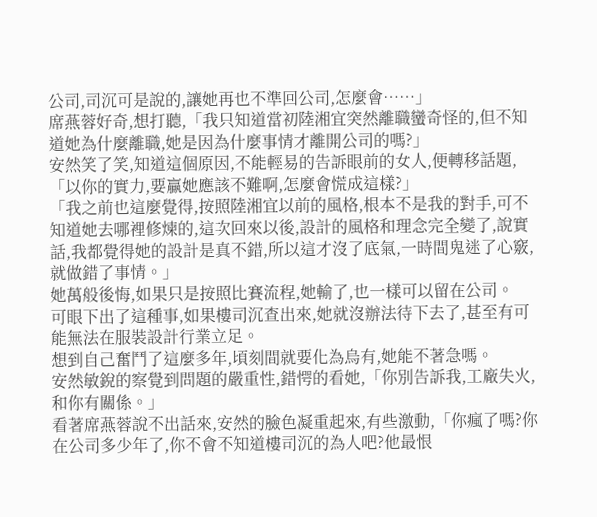公司,司沉可是說的,讓她再也不準回公司,怎麼會……」
席燕蓉好奇,想打聽,「我只知道當初陸湘宜突然離職蠻奇怪的,但不知道她為什麼離職,她是因為什麼事情才離開公司的嗎?」
安然笑了笑,知道這個原因,不能輕易的告訴眼前的女人,便轉移話題,「以你的實力,要贏她應該不難啊,怎麼會慌成這樣?」
「我之前也這麼覺得,按照陸湘宜以前的風格,根本不是我的對手,可不知道她去哪裡修煉的,這次回來以後,設計的風格和理念完全變了,說實話,我都覺得她的設計是真不錯,所以這才沒了底氣,一時間鬼迷了心竅,就做錯了事情。」
她萬般後悔,如果只是按照比賽流程,她輸了,也一樣可以留在公司。
可眼下出了這種事,如果樓司沉查出來,她就沒辦法待下去了,甚至有可能無法在服裝設計行業立足。
想到自己奮鬥了這麼多年,頃刻間就要化為烏有,她能不著急嗎。
安然敏銳的察覺到問題的嚴重性,錯愕的看她,「你別告訴我,工廠失火,和你有關係。」
看著席燕蓉說不出話來,安然的臉色凝重起來,有些激動,「你瘋了嗎?你在公司多少年了,你不會不知道樓司沉的為人吧?他最恨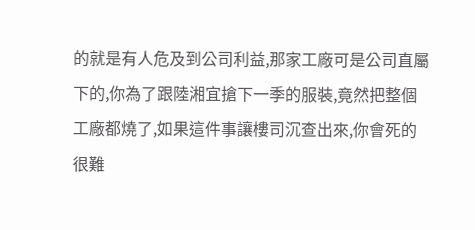的就是有人危及到公司利益,那家工廠可是公司直屬下的,你為了跟陸湘宜搶下一季的服裝,竟然把整個工廠都燒了,如果這件事讓樓司沉查出來,你會死的很難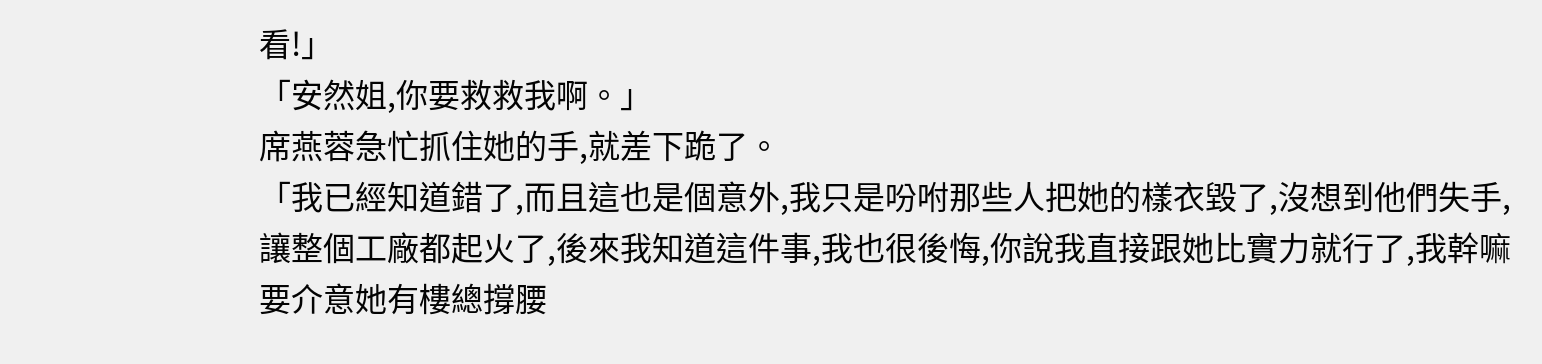看!」
「安然姐,你要救救我啊。」
席燕蓉急忙抓住她的手,就差下跪了。
「我已經知道錯了,而且這也是個意外,我只是吩咐那些人把她的樣衣毀了,沒想到他們失手,讓整個工廠都起火了,後來我知道這件事,我也很後悔,你說我直接跟她比實力就行了,我幹嘛要介意她有樓總撐腰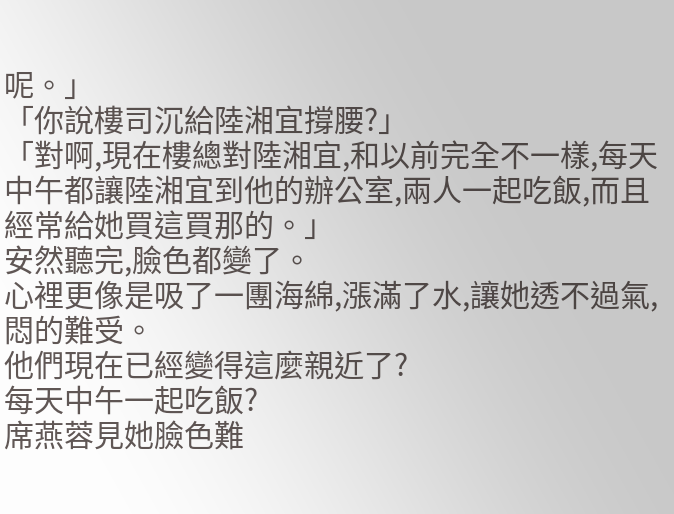呢。」
「你說樓司沉給陸湘宜撐腰?」
「對啊,現在樓總對陸湘宜,和以前完全不一樣,每天中午都讓陸湘宜到他的辦公室,兩人一起吃飯,而且經常給她買這買那的。」
安然聽完,臉色都變了。
心裡更像是吸了一團海綿,漲滿了水,讓她透不過氣,悶的難受。
他們現在已經變得這麼親近了?
每天中午一起吃飯?
席燕蓉見她臉色難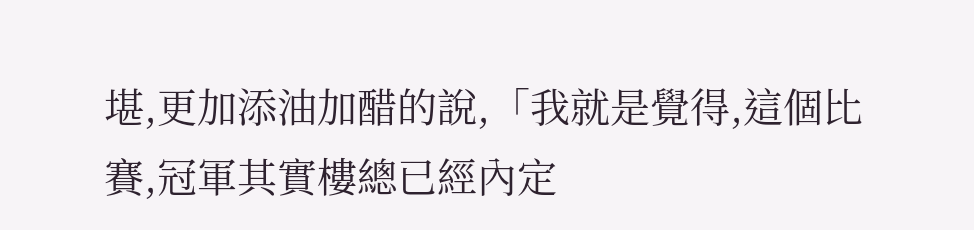堪,更加添油加醋的說,「我就是覺得,這個比賽,冠軍其實樓總已經內定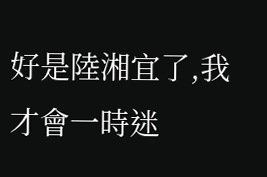好是陸湘宜了,我才會一時迷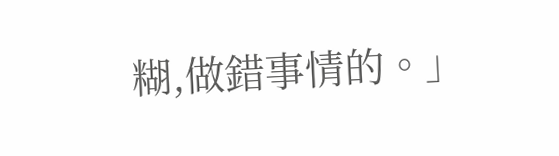糊,做錯事情的。」